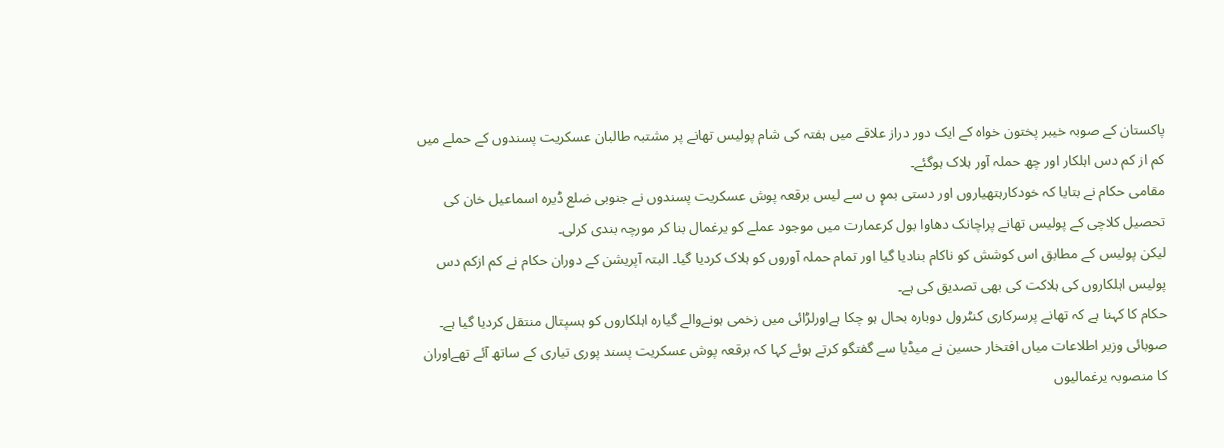پاکستان کے صوبہ خیبر پختون خواہ کے ایک دور دراز علاقے میں ہفتہ کی شام پولیس تھانے پر مشتبہ طالبان عسکریت پسندوں کے حملے میں کم از کم دس اہلکار اور چھ حملہ آور ہلاک ہوگئے۔
مقامی حکام نے بتایا کہ خودکارہتھیاروں اور دستی بموٕ ں سے لیس برقعہ پوش عسکریت پسندوں نے جنوبی ضلع ڈیرہ اسماعیل خان کی تحصیل کلاچی کے پولیس تھانے پراچانک دھاوا بول کرعمارت میں موجود عملے کو یرغمال بنا کر مورچہ بندی کرلی۔
لیکن پولیس کے مطابق اس کوشش کو ناکام بنادیا گیا اور تمام حملہ آوروں کو ہلاک کردیا گیا۔ البتہ آپریشن کے دوران حکام نے کم ازکم دس پولیس اہلکاروں کی ہلاکت کی بھی تصدیق کی ہے۔
حکام کا کہنا ہے کہ تھانے پرسرکاری کنٹرول دوبارہ بحال ہو چکا ہےاورلڑائی میں زخمی ہونےوالے گیارہ اہلکاروں کو ہسپتال منتقل کردیا گیا ہے۔
صوبائی وزیر اطلاعات میاں افتخار حسین نے میڈیا سے گفتگو کرتے ہوئے کہا کہ برقعہ پوش عسکریت پسند پوری تیاری کے ساتھ آئے تھےاوران کا منصوبہ یرغمالیوں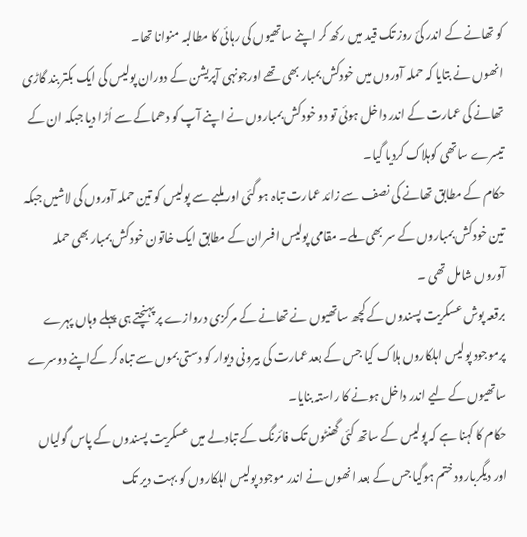کو تھانے کے اندر کئ روز تک قید میں رکھ کر اپنے ساتھیوں کی رہائی کا مطالبہ منوانا تھا۔
انھوں نے بتایا کہ حملہ آوروں میں خودکش بمبار بھی تھے اورجونہی آپریشن کے دوران پولیس کی ایک بکتر بند گاڑی تھانے کی عمارت کے اندر داخل ہوئی تو دو خودکش بمباروں نے اپنے آپ کو دھماکے سے اُڑا دیا جبکہ ان کے تیسرے ساتھی کوہلاک کردیا گیا۔
حکام کے مطابق تھانے کی نصف سے زائد عمارت تباہ ہو گئی اور ملبے سے پولیس کو تین حملہ آوروں کی لاشیں جبکہ تین خودکش بمباروں کے سر بھی ملے۔ مقامی پولیس افسران کے مطابق ایک خاتون خودکش بمبار بھی حملہ آوروں شامل تھی ۔
برقعہ پوش عسکریت پسندوں کے کچھ ساتھیوں نے تھانے کے مرکزی دروازے پر پہنچتے ہی پہلے وہاں پہرے پرموجود پولیس اہلکاروں ہلاک کیا جس کے بعد عمارت کی بیرونی دیوار کو دستی بموں سے تباہ کر کےاپنے دوسرے ساتھیوں کے لیے اندر داخل ہونے کا راستہ بنایا۔
حکام کا کہنا ہے کہ پولیس کے ساتھ کئی گھنٹوں تک فائرنگ کے تبادلے میں عسکریت پسندوں کے پاس گولیاں اور دیگربارود ختم ہوگیا جس کے بعد انھوں نے اندر موجود پولیس اہلکاروں کو بہت دیر تک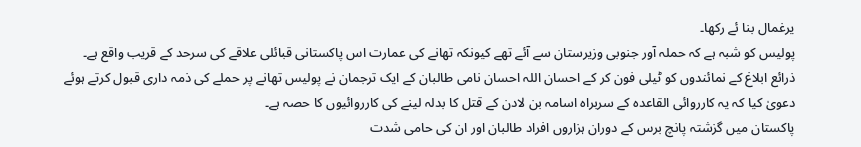یرغمال بنا ئے رکھا۔
پولیس کو شبہ ہے کہ حملہ آور جنوبی وزیرستان سے آئے تھے کیونکہ تھانے کی عمارت اس پاکستانی قبائلی علاقے کی سرحد کے قریب واقع ہے۔
ذرائع ابلاغ کے نمائندوں کو ٹیلی فون کر کے احسان اللہ احسان نامی طالبان کے ایک ترجمان نے پولیس تھانے پر حملے کی ذمہ داری قبول کرتے ہوئے دعویٰ کیا کہ یہ کارروائی القاعدہ کے سربراہ اسامہ بن لادن کے قتل کا بدلہ لینے کی کارروائیوں کا حصہ ہے۔
پاکستان میں گزشتہ پانچ برس کے دوران ہزاروں افراد طالبان اور ان کی حامی شدت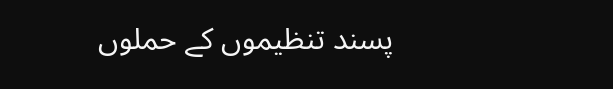پسند تنظیموں کے حملوں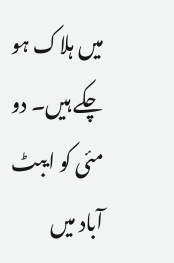میں ہلاک ہو چکے ہیں۔ دو مئی کو ایبٹ آباد میں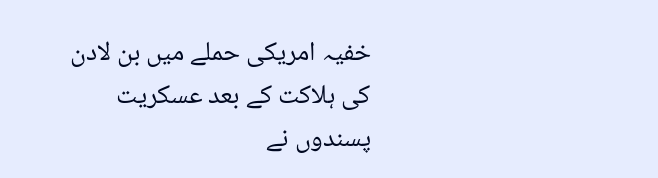خفیہ امریکی حملے میں بن لادن کی ہلاکت کے بعد عسکریت پسندوں نے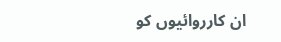ان کارروائیوں کو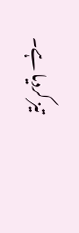تیز کردیا ہے۔